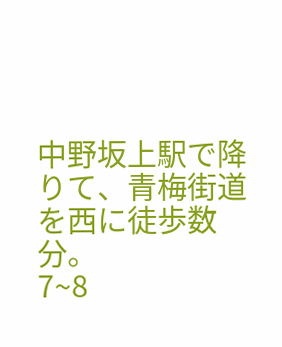中野坂上駅で降りて、青梅街道を西に徒歩数分。
7~8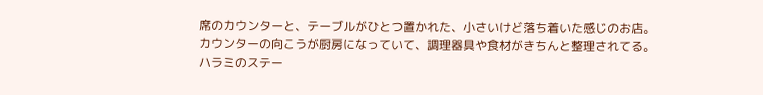席のカウンターと、テーブルがひとつ置かれた、小さいけど落ち着いた感じのお店。
カウンターの向こうが厨房になっていて、調理器具や食材がきちんと整理されてる。
ハラミのステー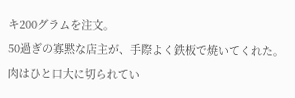キ200グラムを注文。
50過ぎの寡黙な店主が、手際よく鉄板で焼いてくれた。
肉はひと口大に切られてい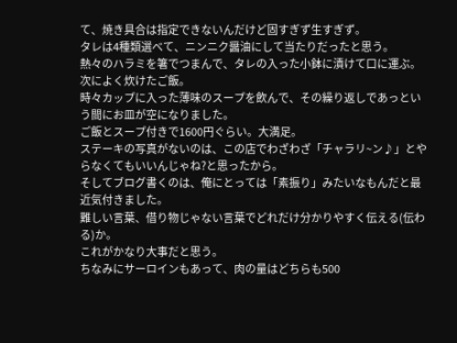て、焼き具合は指定できないんだけど固すぎず生すぎず。
タレは4種類選べて、ニンニク醤油にして当たりだったと思う。
熱々のハラミを箸でつまんで、タレの入った小鉢に漬けて口に運ぶ。
次によく炊けたご飯。
時々カップに入った薄味のスープを飲んで、その繰り返しであっという間にお皿が空になりました。
ご飯とスープ付きで1600円ぐらい。大満足。
ステーキの写真がないのは、この店でわざわざ「チャラリ~ン♪」とやらなくてもいいんじゃね?と思ったから。
そしてブログ書くのは、俺にとっては「素振り」みたいなもんだと最近気付きました。
難しい言葉、借り物じゃない言葉でどれだけ分かりやすく伝える(伝わる)か。
これがかなり大事だと思う。
ちなみにサーロインもあって、肉の量はどちらも500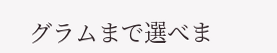グラムまで選べま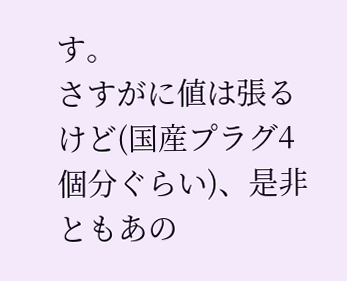す。
さすがに値は張るけど(国産プラグ4個分ぐらい)、是非ともあの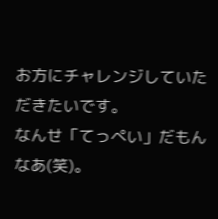お方にチャレンジしていただきたいです。
なんせ「てっぺい」だもんなあ(笑)。